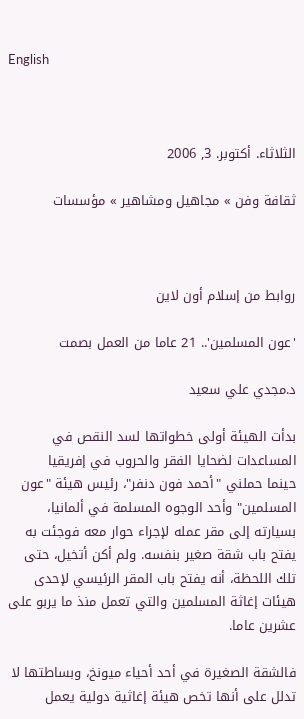English



الثلاثاء. أكتوبر. 3, 2006

ثقافة وفن » مجاهيل ومشاهير » مؤسسات



روابط من إسلام أون لاين

'عون المسلمين'.. 21 عاما من العمل بصمت

د.مجدي علي سعيد

بدأت الهيئة أولى خطواتها لسد النقص في المساعدات لضحايا الفقر والحروب في إفريقيا
حينما حملني "أحمد فون دنفر"، رئيس هيئة "عون المسلمين" وأحد الوجوه المسلمة في ألمانيا، بسيارته إلى مقر عمله لإجراء حوار معه فوجئت به يفتح باب شقة صغير بنفسه. ولم أكن أتخيل، حتى تلك اللحظة، أنه يفتح باب المقر الرئيسي لإحدى هيئات إغاثة المسلمين والتي تعمل منذ ما يربو على عشرين عاما.

فالشقة الصغيرة في أحد أحياء ميونخ، وبساطتها لا تدلل على أنها تخص هيئة إغاثية دولية يعمل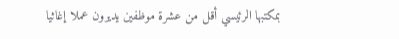بمكتبها الرئيسي أقل من عشرة موظفين يديرون عملا إغاثيا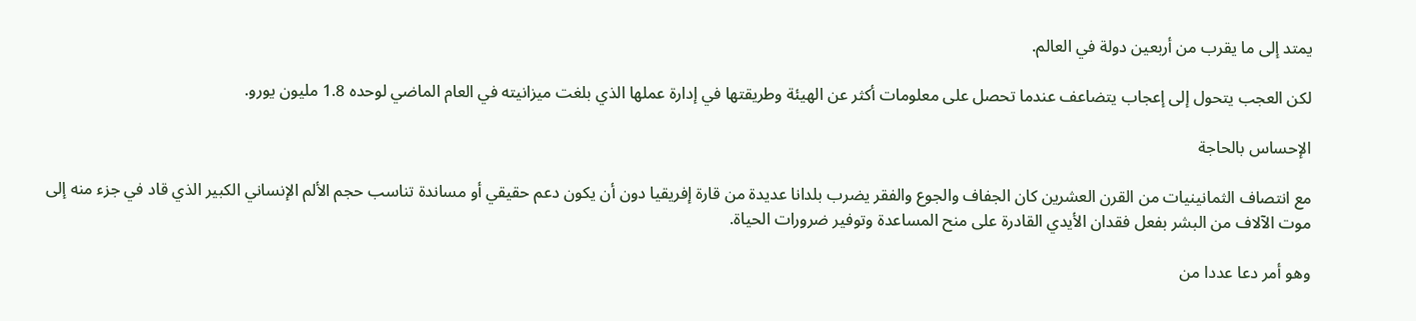يمتد إلى ما يقرب من أربعين دولة في العالم.

لكن العجب يتحول إلى إعجاب يتضاعف عندما تحصل على معلومات أكثر عن الهيئة وطريقتها في إدارة عملها الذي بلغت ميزانيته في العام الماضي لوحده 1.8 مليون يورو.

الإحساس بالحاجة

مع انتصاف الثمانينيات من القرن العشرين كان الجفاف والجوع والفقر يضرب بلدانا عديدة من قارة إفريقيا دون أن يكون دعم حقيقي أو مساندة تناسب حجم الألم الإنساني الكبير الذي قاد في جزء منه إلى موت الآلاف من البشر بفعل فقدان الأيدي القادرة على منح المساعدة وتوفير ضرورات الحياة.

وهو أمر دعا عددا من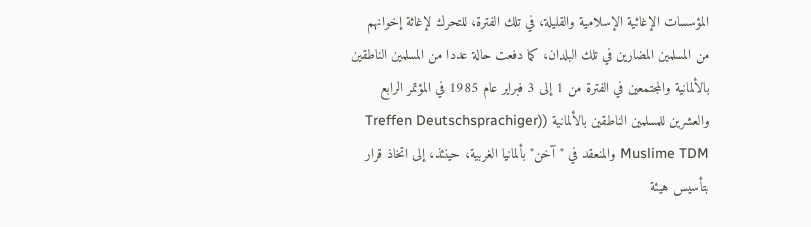المؤسسات الإغاثية الإسلامية والقليلة، في تلك الفترة، للتحرك لإغاثة إخوانهم من المسلمين المضارين في تلك البلدان، كما دفعت حالة عددا من المسلمين الناطقين بالألمانية والمجتمعين في الفترة من 1 إلى 3 فبراير عام 1985 في المؤتمر الرابع والعشرين للمسلمين الناطقين بالألمانية ((Treffen Deutschsprachiger Muslime TDM والمنعقد في "آخن" بألمانيا الغربية، حينئذ، إلى اتخاذ قرار بتأسيس هيئة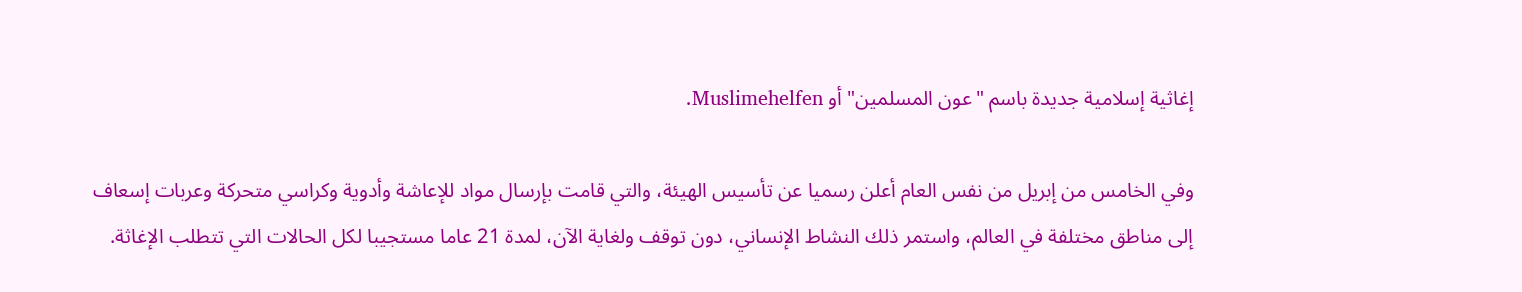إغاثية إسلامية جديدة باسم "عون المسلمين" أو Muslimehelfen.

وفي الخامس من إبريل من نفس العام أعلن رسميا عن تأسيس الهيئة، والتي قامت بإرسال مواد للإعاشة وأدوية وكراسي متحركة وعربات إسعاف إلى مناطق مختلفة في العالم، واستمر ذلك النشاط الإنساني، دون توقف ولغاية الآن، لمدة 21 عاما مستجيبا لكل الحالات التي تتطلب الإغاثة.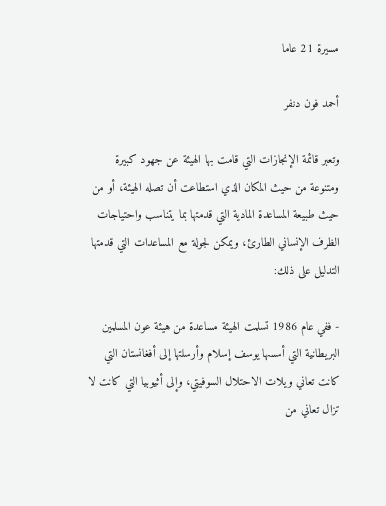مسيرة 21 عاما

أحمد فون دنفر

وتعبر قائمة الإنجازات التي قامت بها الهيئة عن جهود كبيرة ومتنوعة من حيث المكان الذي استطاعت أن تصله الهيئة، أو من حيث طبيعة المساعدة المادية التي قدمتها بما يتناسب واحتياجات الظرف الإنساني الطارئ، ويمكن لجولة مع المساعدات التي قدمتها التدليل على ذلك:

- ففي عام 1986 تسلمت الهيئة مساعدة من هيئة عون المسلمين البريطانية التي أسسها يوسف إسلام وأرسلتها إلى أفغانستان التي كانت تعاني ويلات الاحتلال السوفيتي، وإلى أثيوبيا التي كانت لا تزال تعاني من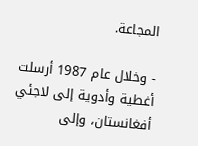المجاعة.

- وخلال عام 1987 أرسلت أغطية وأدوية إلى لاجئي أفغانستان، وإلى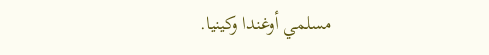مسلمي أوغندا وكينيا.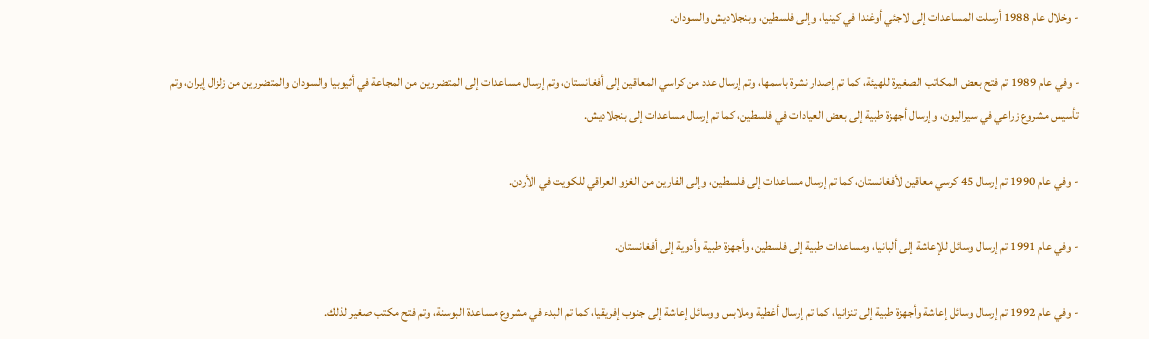- وخلال عام 1988 أرسلت المساعدات إلى لاجئي أوغندا في كينيا، وإلى فلسطين، وبنجلاديش والسودان.

- وفي عام 1989 تم فتح بعض المكاتب الصغيرة للهيئة، كما تم إصدار نشرة باسمها، وتم إرسال عدد من كراسي المعاقين إلى أفغانستان، وتم إرسال مساعدات إلى المتضررين من المجاعة في أثيوبيا والسودان والمتضررين من زلزال إيران، وتم تأسيس مشروع زراعي في سيراليون، وإرسال أجهزة طبية إلى بعض العيادات في فلسطين، كما تم إرسال مساعدات إلى بنجلاديش.

- وفي عام 1990 تم إرسال 45 كرسي معاقين لأفغانستان، كما تم إرسال مساعدات إلى فلسطين، وإلى الفارين من الغزو العراقي للكويت في الأردن.

- وفي عام 1991 تم إرسال وسائل للإعاشة إلى ألبانيا، ومساعدات طبية إلى فلسطين، وأجهزة طبية وأدوية إلى أفغانستان.

- وفي عام 1992 تم إرسال وسائل إعاشة وأجهزة طبية إلى تنزانيا، كما تم إرسال أغطية وملابس ووسائل إعاشة إلى جنوب إفريقيا، كما تم البدء في مشروع مساعدة البوسنة، وتم فتح مكتب صغير لذلك.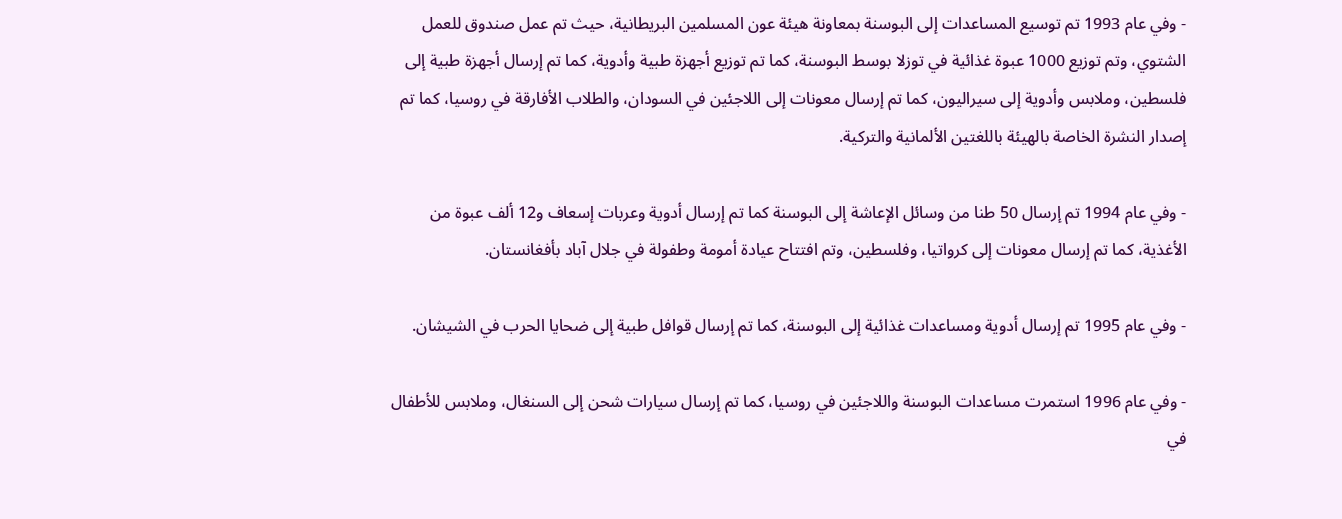- وفي عام 1993 تم توسيع المساعدات إلى البوسنة بمعاونة هيئة عون المسلمين البريطانية، حيث تم عمل صندوق للعمل الشتوي، وتم توزيع 1000 عبوة غذائية في توزلا بوسط البوسنة، كما تم توزيع أجهزة طبية وأدوية، كما تم إرسال أجهزة طبية إلى فلسطين، وملابس وأدوية إلى سيراليون، كما تم إرسال معونات إلى اللاجئين في السودان، والطلاب الأفارقة في روسيا، كما تم إصدار النشرة الخاصة بالهيئة باللغتين الألمانية والتركية.

- وفي عام 1994 تم إرسال 50 طنا من وسائل الإعاشة إلى البوسنة كما تم إرسال أدوية وعربات إسعاف و12 ألف عبوة من الأغذية، كما تم إرسال معونات إلى كرواتيا، وفلسطين، وتم افتتاح عيادة أمومة وطفولة في جلال آباد بأفغانستان.

- وفي عام 1995 تم إرسال أدوية ومساعدات غذائية إلى البوسنة، كما تم إرسال قوافل طبية إلى ضحايا الحرب في الشيشان.

- وفي عام 1996 استمرت مساعدات البوسنة واللاجئين في روسيا، كما تم إرسال سيارات شحن إلى السنغال، وملابس للأطفال في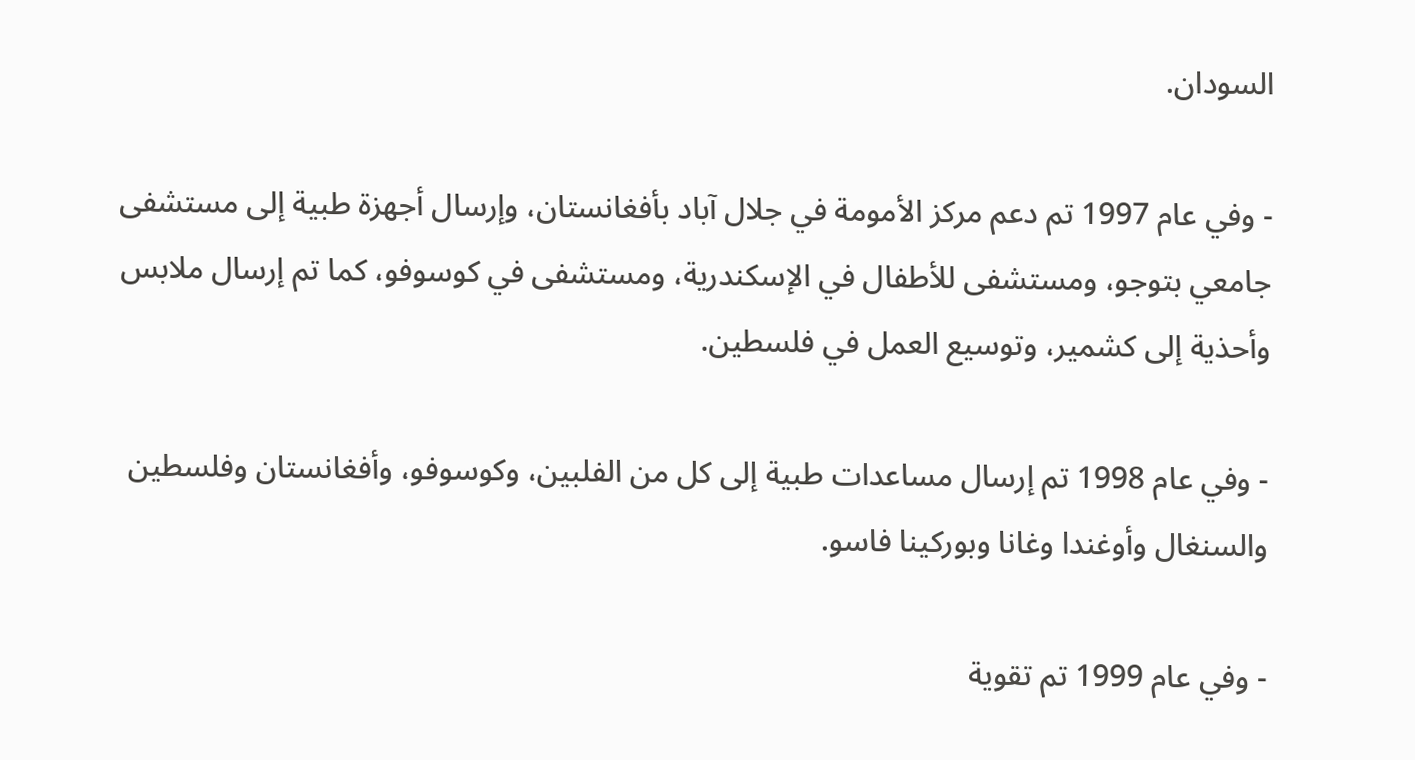السودان.

- وفي عام 1997 تم دعم مركز الأمومة في جلال آباد بأفغانستان، وإرسال أجهزة طبية إلى مستشفى جامعي بتوجو، ومستشفى للأطفال في الإسكندرية، ومستشفى في كوسوفو، كما تم إرسال ملابس وأحذية إلى كشمير، وتوسيع العمل في فلسطين.

- وفي عام 1998 تم إرسال مساعدات طبية إلى كل من الفلبين، وكوسوفو، وأفغانستان وفلسطين والسنغال وأوغندا وغانا وبوركينا فاسو.

- وفي عام 1999 تم تقوية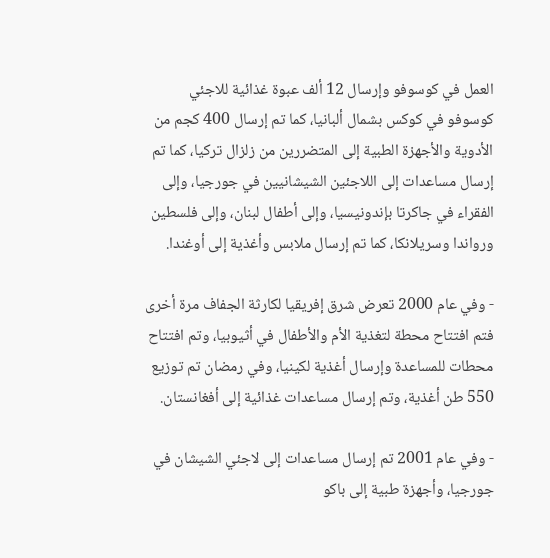العمل في كوسوفو وإرسال 12 ألف عبوة غذائية للاجئي كوسوفو في كوكس بشمال ألبانيا، كما تم إرسال 400 كجم من الأدوية والأجهزة الطبية إلى المتضررين من زلزال تركيا، كما تم إرسال مساعدات إلى اللاجئين الشيشانيين في جورجيا، وإلى الفقراء في جاكرتا بإندونيسيا، وإلى أطفال لبنان، وإلى فلسطين ورواندا وسريلانكا، كما تم إرسال ملابس وأغذية إلى أوغندا.

- وفي عام 2000 تعرض شرق إفريقيا لكارثة الجفاف مرة أخرى فتم افتتاح محطة لتغذية الأم والأطفال في أثيوبيا، وتم افتتاح محطات للمساعدة وإرسال أغذية لكينيا، وفي رمضان تم توزيع 550 طن أغذية، وتم إرسال مساعدات غذائية إلى أفغانستان.

- وفي عام 2001 تم إرسال مساعدات إلى لاجئي الشيشان في جورجيا، وأجهزة طبية إلى باكو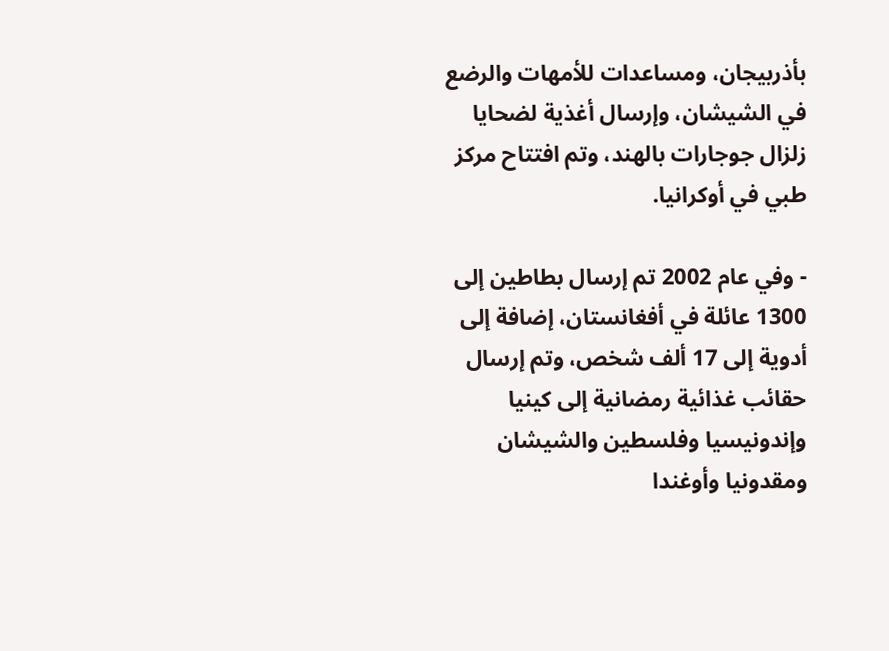بأذربيجان، ومساعدات للأمهات والرضع في الشيشان، وإرسال أغذية لضحايا زلزال جوجارات بالهند، وتم افتتاح مركز طبي في أوكرانيا.

- وفي عام 2002 تم إرسال بطاطين إلى 1300 عائلة في أفغانستان، إضافة إلى أدوية إلى 17 ألف شخص، وتم إرسال حقائب غذائية رمضانية إلى كينيا وإندونيسيا وفلسطين والشيشان ومقدونيا وأوغندا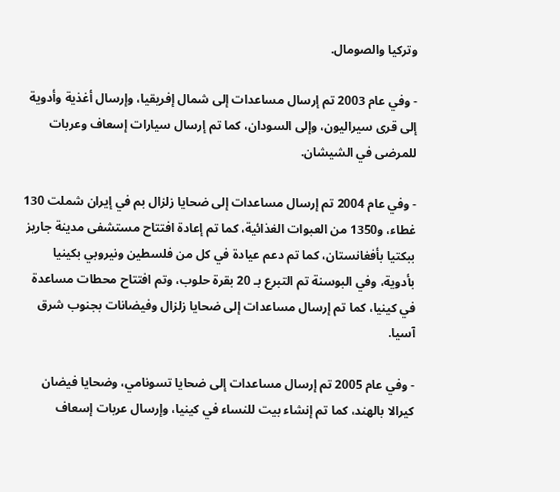وتركيا والصومال.

- وفي عام 2003 تم إرسال مساعدات إلى شمال إفريقيا، وإرسال أغذية وأدوية إلى قرى سيراليون، وإلى السودان، كما تم إرسال سيارات إسعاف وعربات للمرضى في الشيشان.

- وفي عام 2004 تم إرسال مساعدات إلى ضحايا زلزال بم في إيران شملت 130 غطاء، و1350 من العبوات الغذائية، كما تم إعادة افتتاح مستشفى مدينة جاريز ببكتيا بأفغانستان، كما تم دعم عيادة في كل من فلسطين ونيروبي بكينيا بأدوية، وفي البوسنة تم التبرع بـ 20 بقرة حلوب، وتم افتتاح محطات مساعدة في كينيا، كما تم إرسال مساعدات إلى ضحايا زلزال وفيضانات بجنوب شرق آسيا.

- وفي عام 2005 تم إرسال مساعدات إلى ضحايا تسونامي، وضحايا فيضان كيرالا بالهند، كما تم إنشاء بيت للنساء في كينيا، وإرسال عربات إسعاف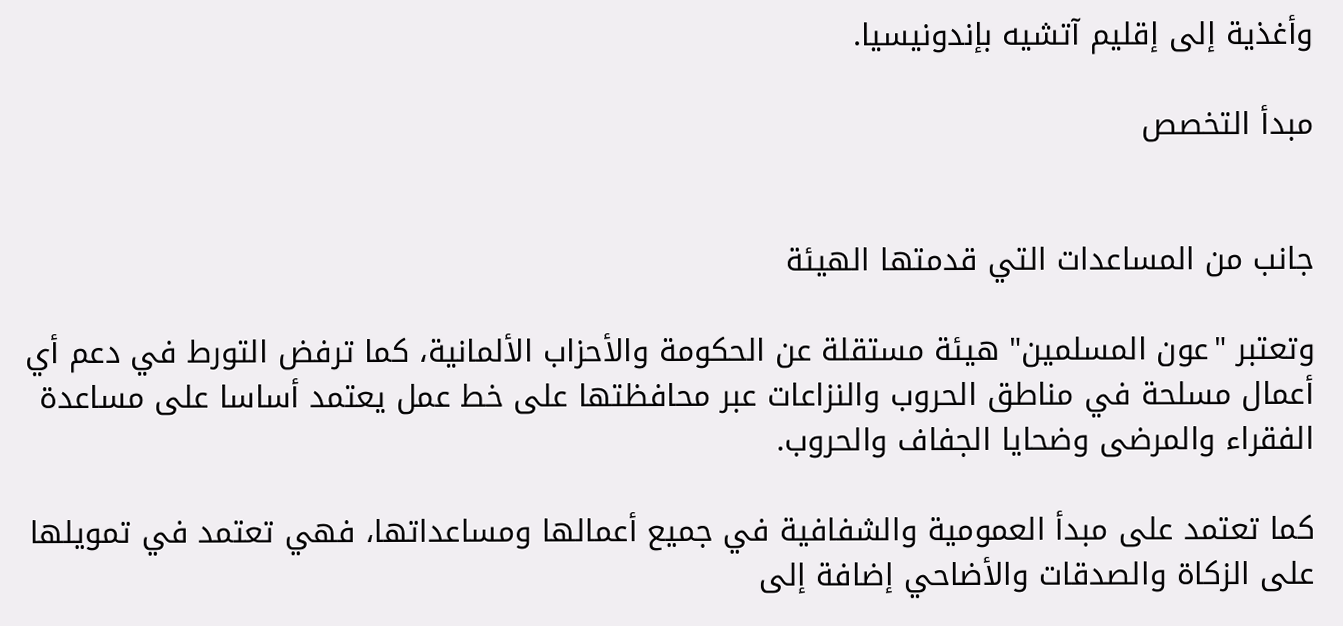وأغذية إلى إقليم آتشيه بإندونيسيا.

مبدأ التخصص


جانب من المساعدات التي قدمتها الهيئة

وتعتبر "عون المسلمين" هيئة مستقلة عن الحكومة والأحزاب الألمانية، كما ترفض التورط في دعم أي أعمال مسلحة في مناطق الحروب والنزاعات عبر محافظتها على خط عمل يعتمد أساسا على مساعدة الفقراء والمرضى وضحايا الجفاف والحروب.

كما تعتمد على مبدأ العمومية والشفافية في جميع أعمالها ومساعداتها، فهي تعتمد في تمويلها على الزكاة والصدقات والأضاحي إضافة إلى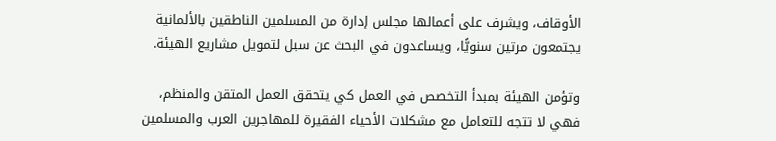الأوقاف، ويشرف على أعمالها مجلس إدارة من المسلمين الناطقين بالألمانية يجتمعون مرتين سنويًّا، ويساعدون في البحث عن سبل لتمويل مشاريع الهيئة.

وتؤمن الهيئة بمبدأ التخصص في العمل كي يتحقق العمل المتقن والمنظم، فهي لا تتجه للتعامل مع مشكلات الأحياء الفقيرة للمهاجرين العرب والمسلمين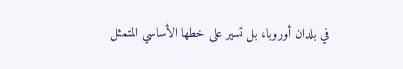في بلدان أوروبا، بل تسير على خطها الأساسي المتمثل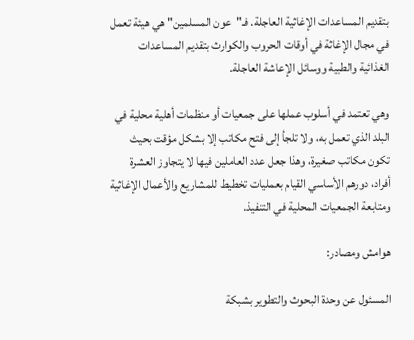بتقديم المساعدات الإغاثية العاجلة. فـ"عون المسلمين" هي هيئة تعمل في مجال الإغاثة في أوقات الحروب والكوارث بتقديم المساعدات الغذائية والطبية ووسائل الإعاشة العاجلة.

وهي تعتمد في أسلوب عملها على جمعيات أو منظمات أهلية محلية في البلد الذي تعمل به، ولا تلجأ إلى فتح مكاتب إلا بشكل مؤقت بحيث تكون مكاتب صغيرة، وهذا جعل عدد العاملين فيها لا يتجاوز العشرة أفراد، دورهم الأساسي القيام بعمليات تخطيط للمشاريع والأعمال الإغاثية ومتابعة الجمعيات المحلية في التنفيذ.

هوامش ومصادر:

المسئول عن وحدة البحوث والتطوير بشبكة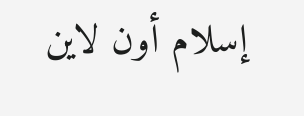إسلام أون لاين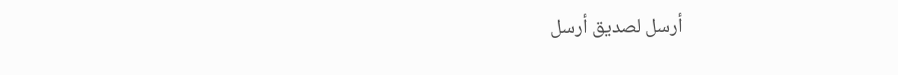أرسل لصديق أرسل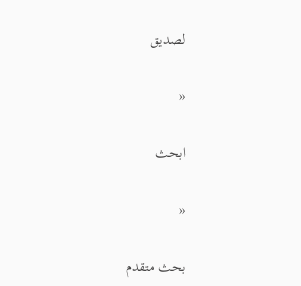لصديق

«

ابحث

«

بحث متقدم